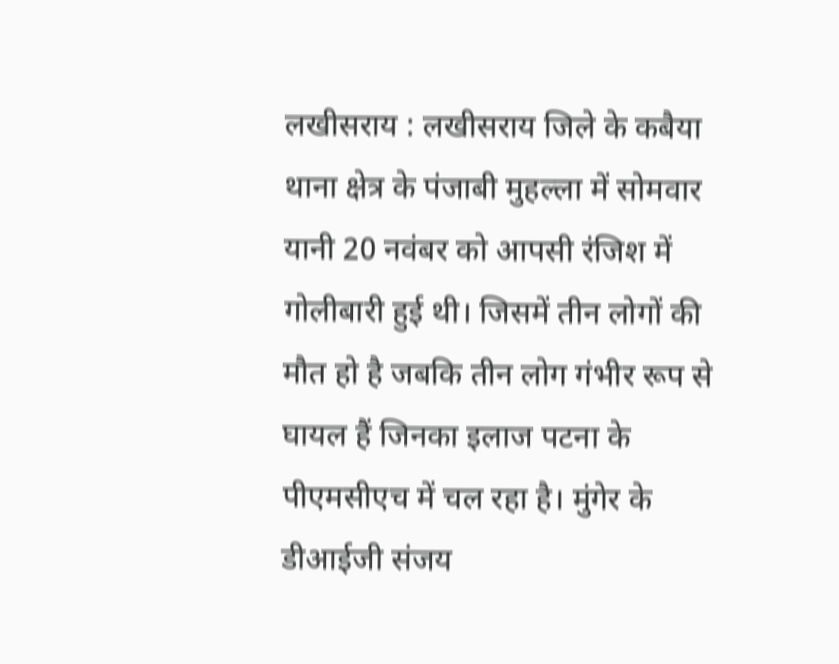लखीसराय : लखीसराय जिले के कबैया थाना क्षेत्र के पंजाबी मुहल्ला में सोमवार यानी 20 नवंबर को आपसी रंजिश में गोलीबारी हुई थी। जिसमें तीन लोगों की मौत हो है जबकि तीन लोग गंभीर रूप से घायल हैं जिनका इलाज पटना के पीएमसीएच में चल रहा है। मुंगेर के डीआईजी संजय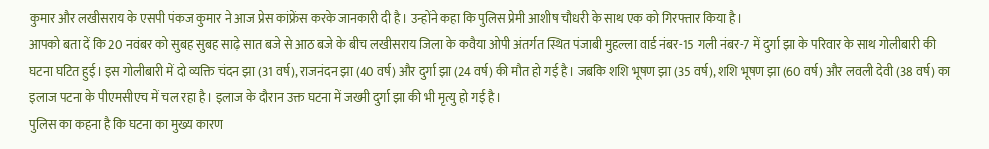कुमार और लखीसराय के एसपी पंकज कुमार ने आज प्रेस कांफ्रेंस करके जानकारी दी है। उन्होंने कहा कि पुलिस प्रेमी आशीष चौधरी के साथ एक को गिरफ्तार किया है।
आपको बता दें कि 20 नवंबर को सुबह सुबह साढ़े सात बजे से आठ बजे के बीच लखीसराय जिला के कवैया ओपी अंतर्गत स्थित पंजाबी मुहल्ला वार्ड नंबर-15 गली नंबर-7 में दुर्गा झा के परिवार के साथ गोलीबारी की घटना घटित हुई। इस गोलीबारी में दो व्यक्ति चंदन झा (31 वर्ष), राजनंदन झा (40 वर्ष) और दुर्गा झा (24 वर्ष) की मौत हो गई है। जबकि शशि भूषण झा (35 वर्ष), शशि भूषण झा (60 वर्ष) और लवली देवी (38 वर्ष) का इलाज पटना के पीएमसीएच में चल रहा है। इलाज के दौरान उक्त घटना में जख्मी दुर्गा झा की भी मृत्यु हो गई है।
पुलिस का कहना है कि घटना का मुख्य कारण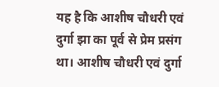यह है कि आशीष चौधरी एवं दुर्गा झा का पूर्व से प्रेम प्रसंग था। आशीष चौधरी एवं दुर्गा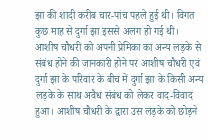झा की शादी करीब चार-पांच पहले हुई थी। विगत कुछ माह से दुर्गा झा इससे अलग हो गई थी। आशीष चौधरी को अपनी प्रेमिका का अन्य लड़के से संबंध होने की जानकारी होने पर आशीष चौधरी एवं दुर्गा झा के परिवार के बीच में दुर्गा झा के किसी अन्य लड़के के साथ अवैध संबंध को लेकर वाद-विवाद हुआ। आशीष चौधरी के द्वारा उस लड़के को छोड़ने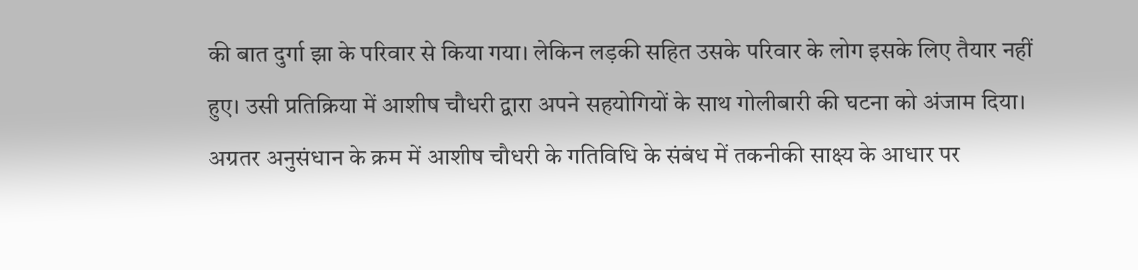की बात दुर्गा झा के परिवार से किया गया। लेकिन लड़की सहित उसके परिवार के लोग इसके लिए तैयार नहीं हुए। उसी प्रतिक्रिया में आशीष चौधरी द्वारा अपने सहयोगियों के साथ गोलीबारी की घटना को अंजाम दिया।
अग्रतर अनुसंधान के क्रम में आशीष चौधरी के गतिविधि के संबंध में तकनीकी साक्ष्य के आधार पर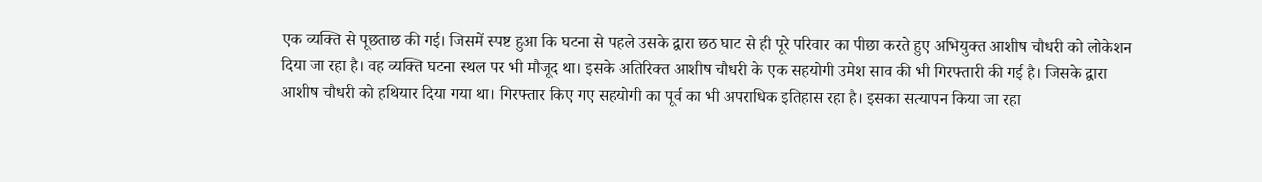एक व्यक्ति से पूछताछ की गई। जिसमें स्पष्ट हुआ कि घटना से पहले उसके द्वारा छठ घाट से ही पूरे परिवार का पीछा करते हुए अभियुक्त आशीष चौधरी को लोकेशन दिया जा रहा है। वह व्यक्ति घटना स्थल पर भी मौजूद था। इसके अतिरिक्त आशीष चौधरी के एक सहयोगी उमेश साव की भी गिरफ्तारी की गई है। जिसके द्वारा आशीष चौधरी को हथियार दिया गया था। गिरफ्तार किए गए सहयोगी का पूर्व का भी अपराधिक इतिहास रहा है। इसका सत्यापन किया जा रहा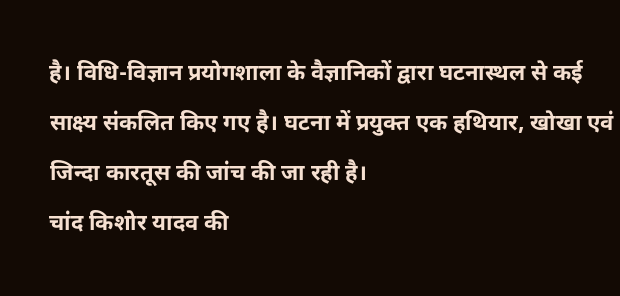है। विधि-विज्ञान प्रयोगशाला के वैज्ञानिकों द्वारा घटनास्थल से कई साक्ष्य संकलित किए गए है। घटना में प्रयुक्त एक हथियार, खोखा एवं जिन्दा कारतूस की जांच की जा रही है।
चांद किशोर यादव की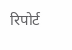रिपोर्ट